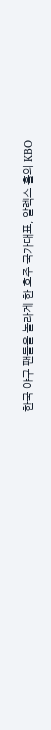한국 야구 팬들을 놀라게 한 호주 국가대표, 알렉스 홀의 KBO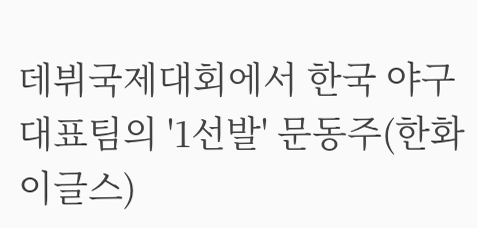데뷔국제대회에서 한국 야구 대표팀의 '1선발' 문동주(한화 이글스)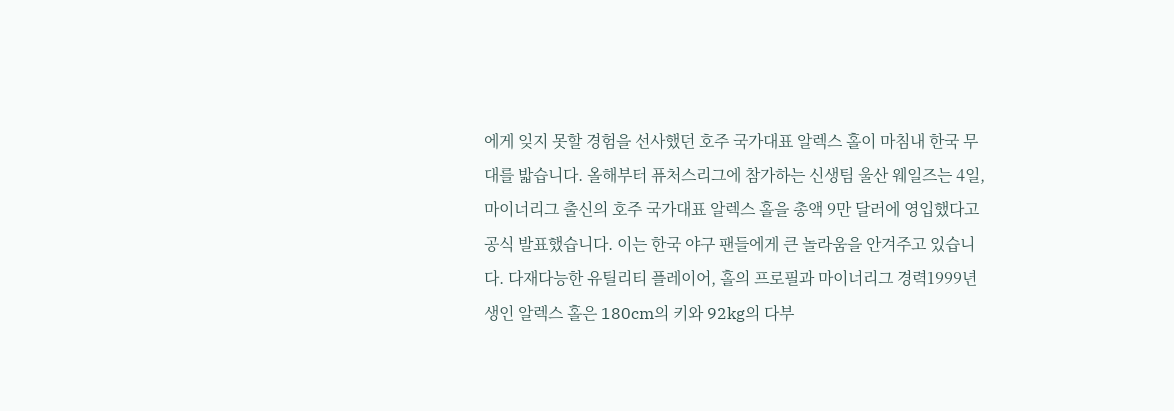에게 잊지 못할 경험을 선사했던 호주 국가대표 알렉스 홀이 마침내 한국 무대를 밟습니다. 올해부터 퓨처스리그에 참가하는 신생팀 울산 웨일즈는 4일, 마이너리그 출신의 호주 국가대표 알렉스 홀을 총액 9만 달러에 영입했다고 공식 발표했습니다. 이는 한국 야구 팬들에게 큰 놀라움을 안겨주고 있습니다. 다재다능한 유틸리티 플레이어, 홀의 프로필과 마이너리그 경력1999년생인 알렉스 홀은 180cm의 키와 92kg의 다부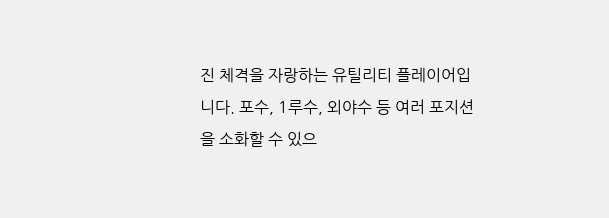진 체격을 자랑하는 유틸리티 플레이어입니다. 포수, 1루수, 외야수 등 여러 포지션을 소화할 수 있으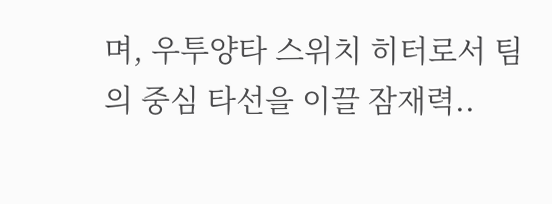며, 우투양타 스위치 히터로서 팀의 중심 타선을 이끌 잠재력..